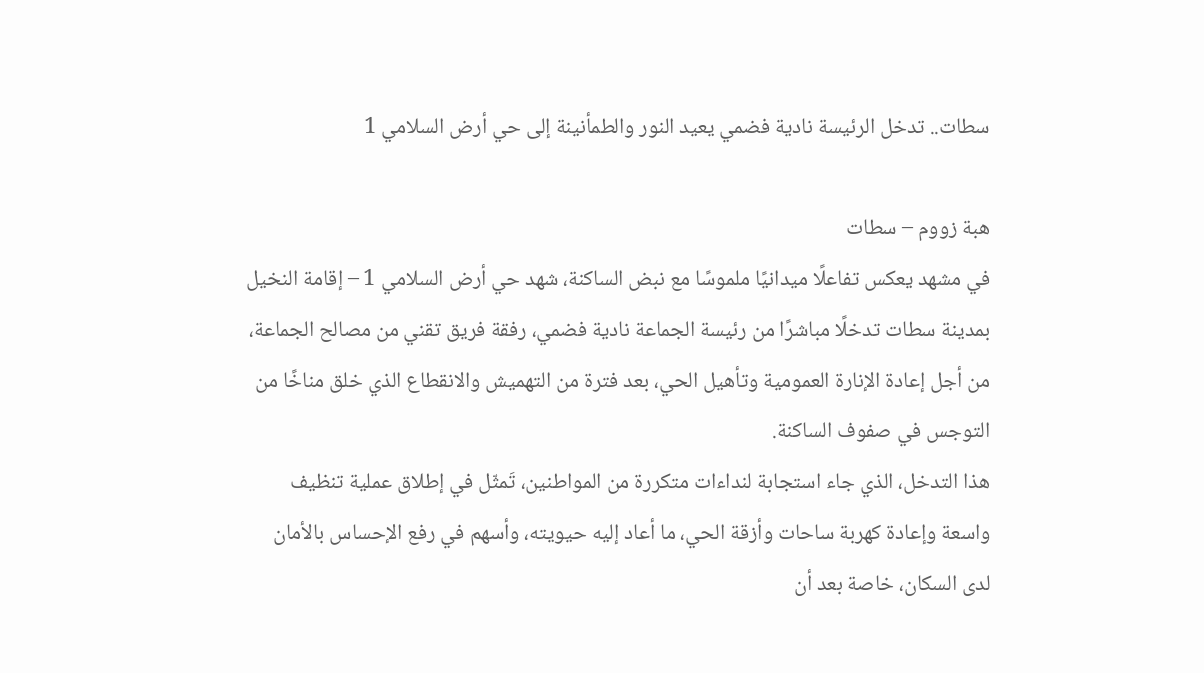سطات.. تدخل الرئيسة نادية فضمي يعيد النور والطمأنينة إلى حي أرض السلامي 1

هبة زووم – سطات
في مشهد يعكس تفاعلًا ميدانيًا ملموسًا مع نبض الساكنة، شهد حي أرض السلامي 1 – إقامة النخيل بمدينة سطات تدخلًا مباشرًا من رئيسة الجماعة نادية فضمي، رفقة فريق تقني من مصالح الجماعة، من أجل إعادة الإنارة العمومية وتأهيل الحي، بعد فترة من التهميش والانقطاع الذي خلق مناخًا من التوجس في صفوف الساكنة.
هذا التدخل، الذي جاء استجابة لنداءات متكررة من المواطنين، تَمثّل في إطلاق عملية تنظيف واسعة وإعادة كهربة ساحات وأزقة الحي، ما أعاد إليه حيويته، وأسهم في رفع الإحساس بالأمان لدى السكان، خاصة بعد أن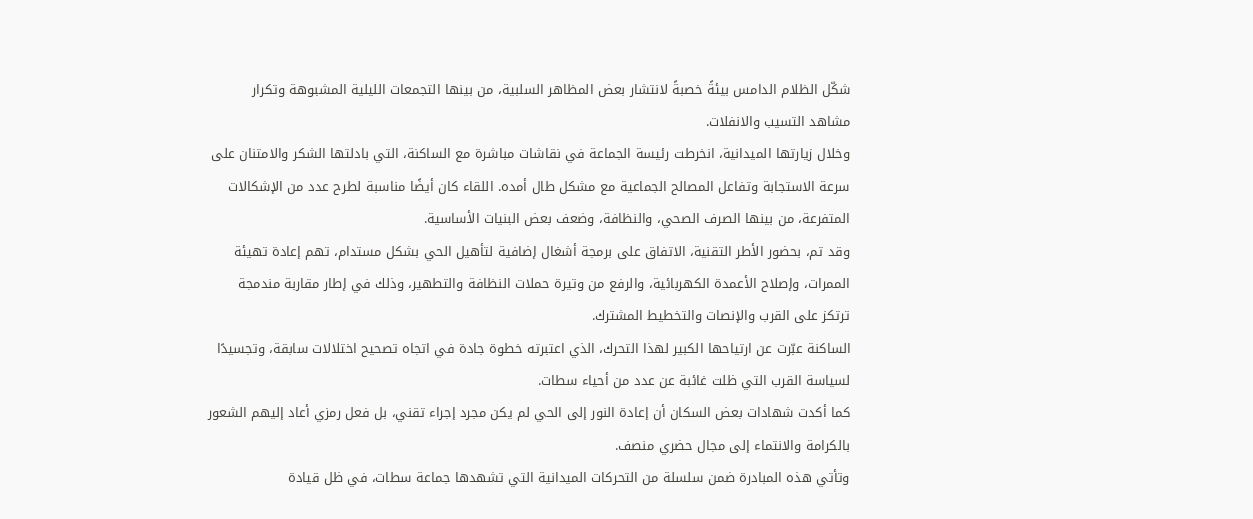شكّل الظلام الدامس بيئةً خصبةً لانتشار بعض المظاهر السلبية، من بينها التجمعات الليلية المشبوهة وتكرار مشاهد التسيب والانفلات.
وخلال زيارتها الميدانية، انخرطت رئيسة الجماعة في نقاشات مباشرة مع الساكنة، التي بادلتها الشكر والامتنان على سرعة الاستجابة وتفاعل المصالح الجماعية مع مشكل طال أمده. اللقاء كان أيضًا مناسبة لطرح عدد من الإشكالات المتفرعة، من بينها الصرف الصحي، والنظافة، وضعف بعض البنيات الأساسية.
وقد تم، بحضور الأطر التقنية، الاتفاق على برمجة أشغال إضافية لتأهيل الحي بشكل مستدام، تهم إعادة تهيئة الممرات، وإصلاح الأعمدة الكهربائية، والرفع من وتيرة حملات النظافة والتطهير، وذلك في إطار مقاربة مندمجة ترتكز على القرب والإنصات والتخطيط المشترك.
الساكنة عبّرت عن ارتياحها الكبير لهذا التحرك، الذي اعتبرته خطوة جادة في اتجاه تصحيح اختلالات سابقة، وتجسيدًا لسياسة القرب التي ظلت غائبة عن عدد من أحياء سطات.
كما أكدت شهادات بعض السكان أن إعادة النور إلى الحي لم يكن مجرد إجراء تقني، بل فعل رمزي أعاد إليهم الشعور بالكرامة والانتماء إلى مجال حضري منصف.
وتأتي هذه المبادرة ضمن سلسلة من التحركات الميدانية التي تشهدها جماعة سطات، في ظل قيادة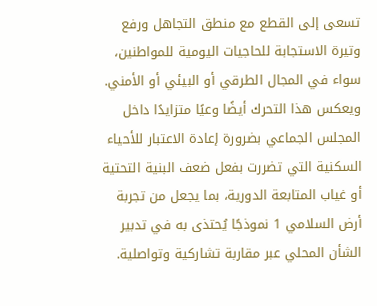تسعى إلى القطع مع منطق التجاهل ورفع وتيرة الاستجابة للحاجيات اليومية للمواطنين، سواء في المجال الطرقي أو البيئي أو الأمني.
ويعكس هذا التحرك أيضًا وعيًا متزايدًا داخل المجلس الجماعي بضرورة إعادة الاعتبار للأحياء السكنية التي تضررت بفعل ضعف البنية التحتية أو غياب المتابعة الدورية، بما يجعل من تجربة أرض السلامي 1 نموذجًا يُحتذى به في تدبير الشأن المحلي عبر مقاربة تشاركية وتواصلية.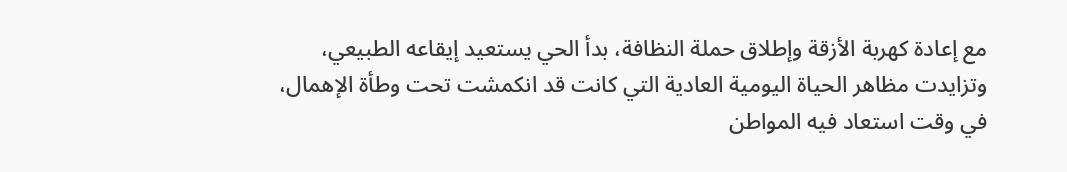مع إعادة كهربة الأزقة وإطلاق حملة النظافة، بدأ الحي يستعيد إيقاعه الطبيعي، وتزايدت مظاهر الحياة اليومية العادية التي كانت قد انكمشت تحت وطأة الإهمال، في وقت استعاد فيه المواطن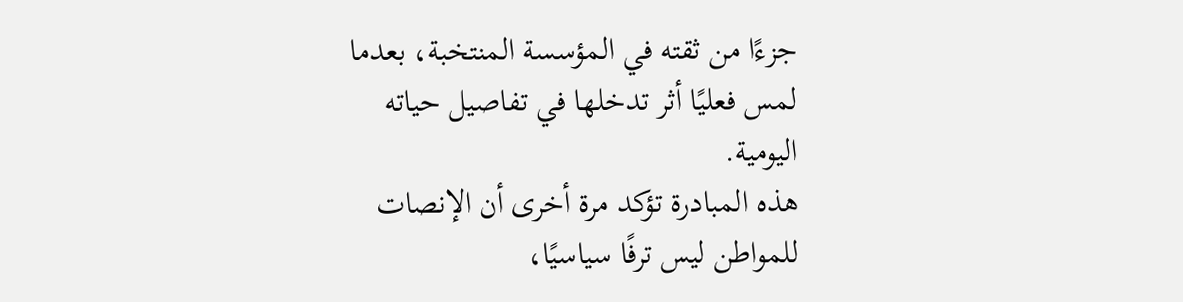جزءًا من ثقته في المؤسسة المنتخبة، بعدما لمس فعليًا أثر تدخلها في تفاصيل حياته اليومية.
هذه المبادرة تؤكد مرة أخرى أن الإنصات للمواطن ليس ترفًا سياسيًا،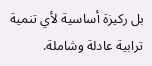بل ركيزة أساسية لأي تنمية ترابية عادلة وشاملة.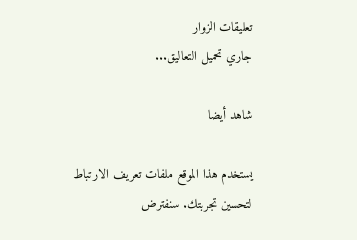تعليقات الزوار
جاري تحميل التعاليق...

شاهد أيضا

يستخدم هذا الموقع ملفات تعريف الارتباط لتحسين تجربتك. سنفترض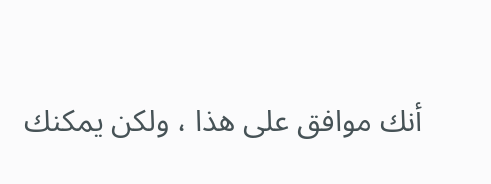أنك موافق على هذا ، ولكن يمكنك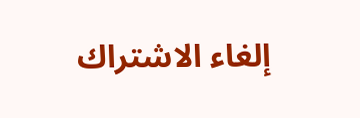إلغاء الاشتراك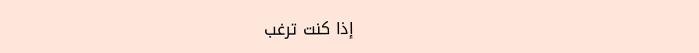إذا كنت ترغب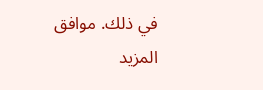في ذلك. موافق المزيد